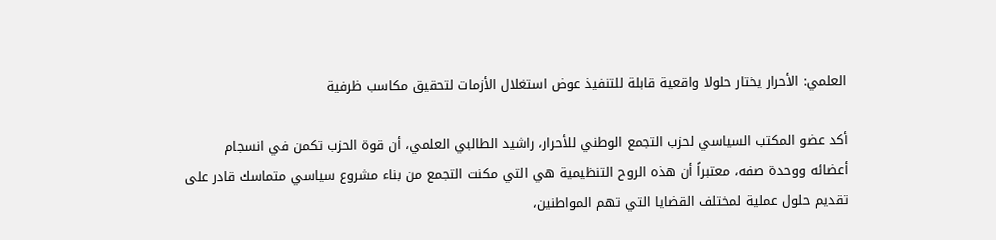العلمي: الأحرار يختار حلولا واقعية قابلة للتنفيذ عوض استغلال الأزمات لتحقيق مكاسب ظرفية

أكد عضو المكتب السياسي لحزب التجمع الوطني للأحرار، راشيد الطالبي العلمي، أن قوة الحزب تكمن في انسجام أعضائه ووحدة صفه، معتبراً أن هذه الروح التنظيمية هي التي مكنت التجمع من بناء مشروع سياسي متماسك قادر على تقديم حلول عملية لمختلف القضايا التي تهم المواطنين،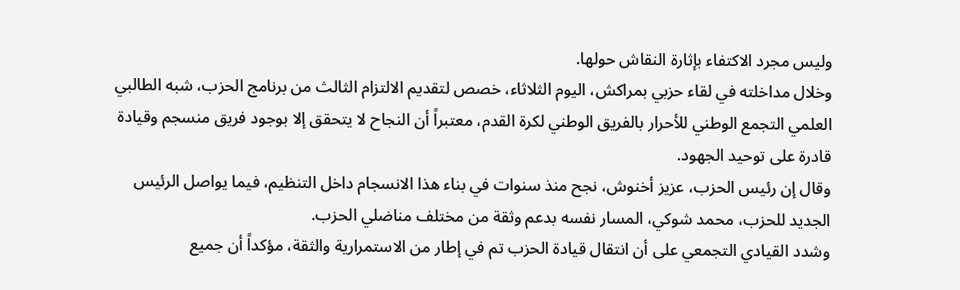وليس مجرد الاكتفاء بإثارة النقاش حولها.
وخلال مداخلته في لقاء حزبي بمراكش، اليوم الثلاثاء، خصص لتقديم الالتزام الثالث من برنامج الحزب، شبه الطالبي العلمي التجمع الوطني للأحرار بالفريق الوطني لكرة القدم، معتبراً أن النجاح لا يتحقق إلا بوجود فريق منسجم وقيادة قادرة على توحيد الجهود.
وقال إن رئيس الحزب، عزيز أخنوش، نجح منذ سنوات في بناء هذا الانسجام داخل التنظيم، فيما يواصل الرئيس الجديد للحزب، محمد شوكي، المسار نفسه بدعم وثقة من مختلف مناضلي الحزب.
وشدد القيادي التجمعي على أن انتقال قيادة الحزب تم في إطار من الاستمرارية والثقة، مؤكداً أن جميع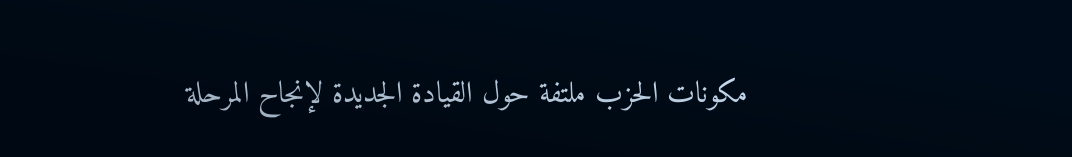مكونات الحزب ملتفة حول القيادة الجديدة لإنجاح المرحلة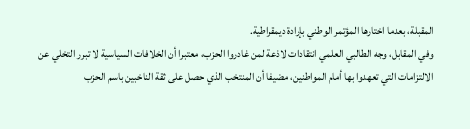المقبلة، بعدما اختارها المؤتمر الوطني بإرادة ديمقراطية.
وفي المقابل، وجه الطالبي العلمي انتقادات لاذعة لمن غادروا الحزب، معتبرا أن الخلافات السياسية لا تبرر التخلي عن الالتزامات التي تعهدوا بها أمام المواطنين، مضيفا أن المنتخب الذي حصل على ثقة الناخبين باسم الحزب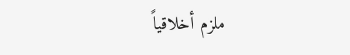ملزم أخلاقياً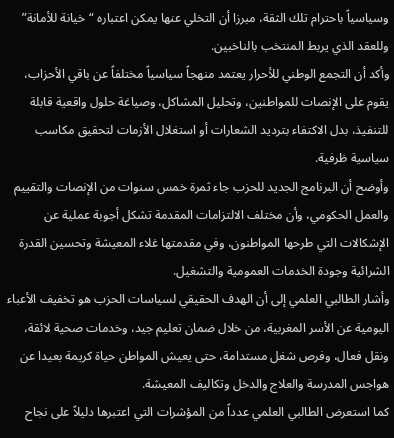وسياسياً باحترام تلك الثقة، مبرزا أن التخلي عنها يمكن اعتباره “خيانة للأمانة” وللعقد الذي يربط المنتخب بالناخبين.
وأكد أن التجمع الوطني للأحرار يعتمد منهجاً سياسياً مختلفاً عن باقي الأحزاب، يقوم على الإنصات للمواطنين، وتحليل المشاكل، وصياغة حلول واقعية قابلة للتنفيذ، بدل الاكتفاء بترديد الشعارات أو استغلال الأزمات لتحقيق مكاسب سياسية ظرفية.
وأوضح أن البرنامج الجديد للحزب جاء ثمرة خمس سنوات من الإنصات والتقييم والعمل الحكومي، وأن مختلف الالتزامات المقدمة تشكل أجوبة عملية عن الإشكالات التي طرحها المواطنون، وفي مقدمتها غلاء المعيشة وتحسين القدرة الشرائية وجودة الخدمات العمومية والتشغيل.
وأشار الطالبي العلمي إلى أن الهدف الحقيقي لسياسات الحزب هو تخفيف الأعباء اليومية عن الأسر المغربية، من خلال ضمان تعليم جيد، وخدمات صحية لائقة، ونقل فعال، وفرص شغل مستدامة، حتى يعيش المواطن حياة كريمة بعيدا عن هواجس المدرسة والعلاج والدخل وتكاليف المعيشة.
كما استعرض الطالبي العلمي عدداً من المؤشرات التي اعتبرها دليلاً على نجاح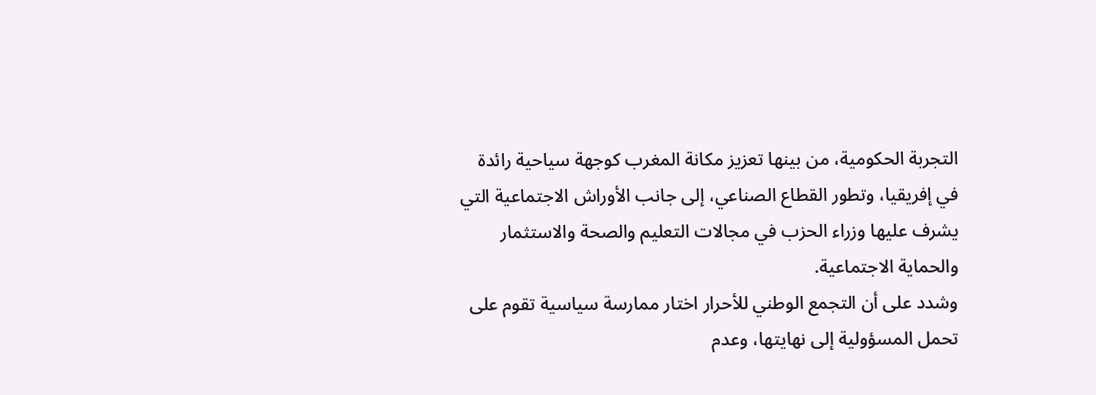التجربة الحكومية، من بينها تعزيز مكانة المغرب كوجهة سياحية رائدة في إفريقيا، وتطور القطاع الصناعي، إلى جانب الأوراش الاجتماعية التي يشرف عليها وزراء الحزب في مجالات التعليم والصحة والاستثمار والحماية الاجتماعية.
وشدد على أن التجمع الوطني للأحرار اختار ممارسة سياسية تقوم على تحمل المسؤولية إلى نهايتها، وعدم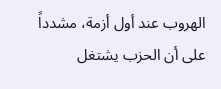الهروب عند أول أزمة، مشدداً على أن الحزب يشتغل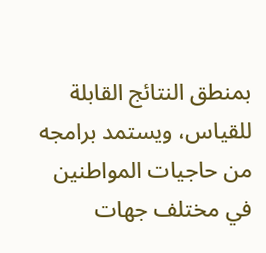بمنطق النتائج القابلة للقياس، ويستمد برامجه من حاجيات المواطنين في مختلف جهات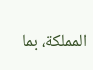المملكة، بما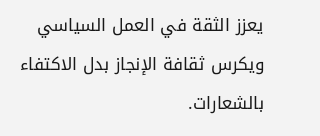يعزز الثقة في العمل السياسي ويكرس ثقافة الإنجاز بدل الاكتفاء بالشعارات.